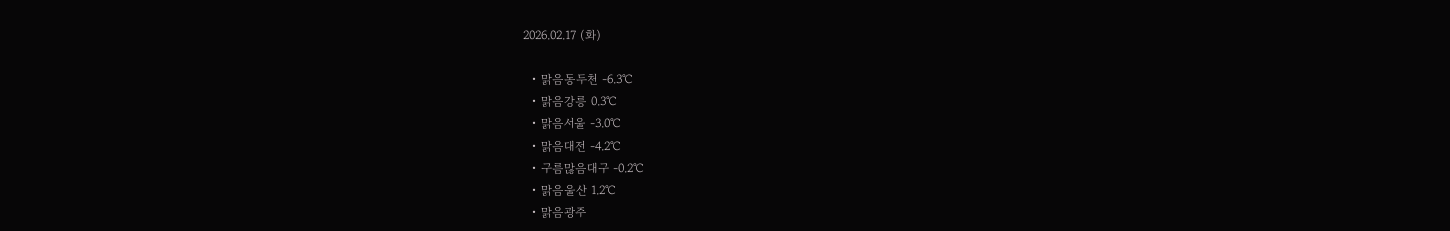2026.02.17 (화)

  • 맑음동두천 -6.3℃
  • 맑음강릉 0.3℃
  • 맑음서울 -3.0℃
  • 맑음대전 -4.2℃
  • 구름많음대구 -0.2℃
  • 맑음울산 1.2℃
  • 맑음광주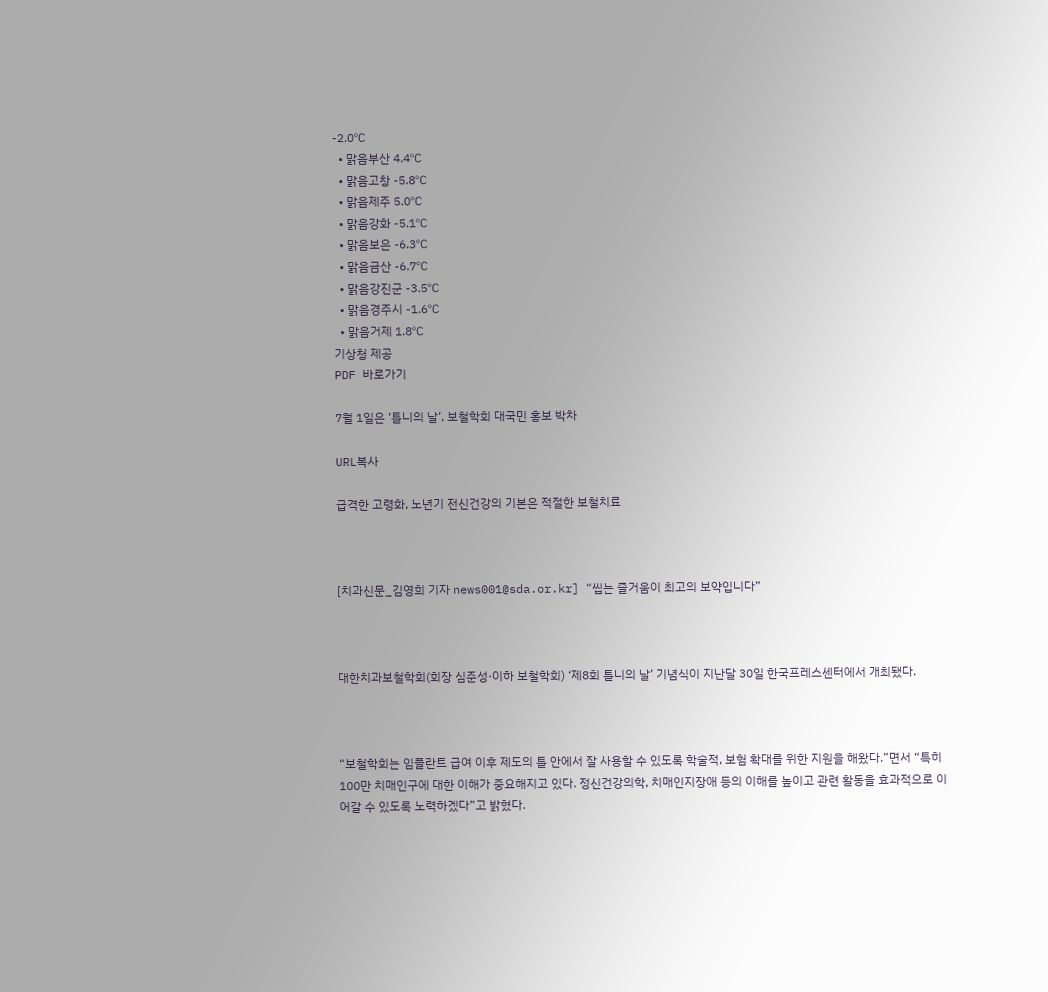-2.0℃
  • 맑음부산 4.4℃
  • 맑음고창 -5.8℃
  • 맑음제주 5.0℃
  • 맑음강화 -5.1℃
  • 맑음보은 -6.3℃
  • 맑음금산 -6.7℃
  • 맑음강진군 -3.5℃
  • 맑음경주시 -1.6℃
  • 맑음거제 1.8℃
기상청 제공
PDF 바로가기

7월 1일은 ‘틀니의 날’, 보철학회 대국민 홍보 박차

URL복사

급격한 고령화, 노년기 전신건강의 기본은 적절한 보철치료



[치과신문_김영희 기자 news001@sda.or.kr] “씹는 즐거움이 최고의 보약입니다”



대한치과보철학회(회장 심준성·이하 보철학회) ‘제8회 틀니의 날’ 기념식이 지난달 30일 한국프레스센터에서 개최됐다.



“보철학회는 임플란트 급여 이후 제도의 틀 안에서 잘 사용할 수 있도록 학술적, 보험 확대를 위한 지원을 해왔다.”면서 “특히 100만 치매인구에 대한 이해가 중요해지고 있다. 정신건강의학, 치매인지장애 등의 이해를 높이고 관련 활동을 효과적으로 이어갈 수 있도록 노력하겠다”고 밝혔다.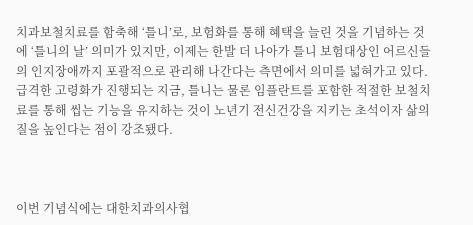치과보철치료를 함축해 ‘틀니’로, 보험화를 통해 혜택을 늘린 것을 기념하는 것에 ‘틀니의 날’ 의미가 있지만, 이제는 한발 더 나아가 틀니 보험대상인 어르신들의 인지장애까지 포괄적으로 관리해 나간다는 측면에서 의미를 넓혀가고 있다. 급격한 고령화가 진행되는 지금, 틀니는 물론 임플란트를 포함한 적절한 보철치료를 통해 씹는 기능을 유지하는 것이 노년기 전신건강을 지키는 초석이자 삶의 질을 높인다는 점이 강조됐다.



이번 기념식에는 대한치과의사협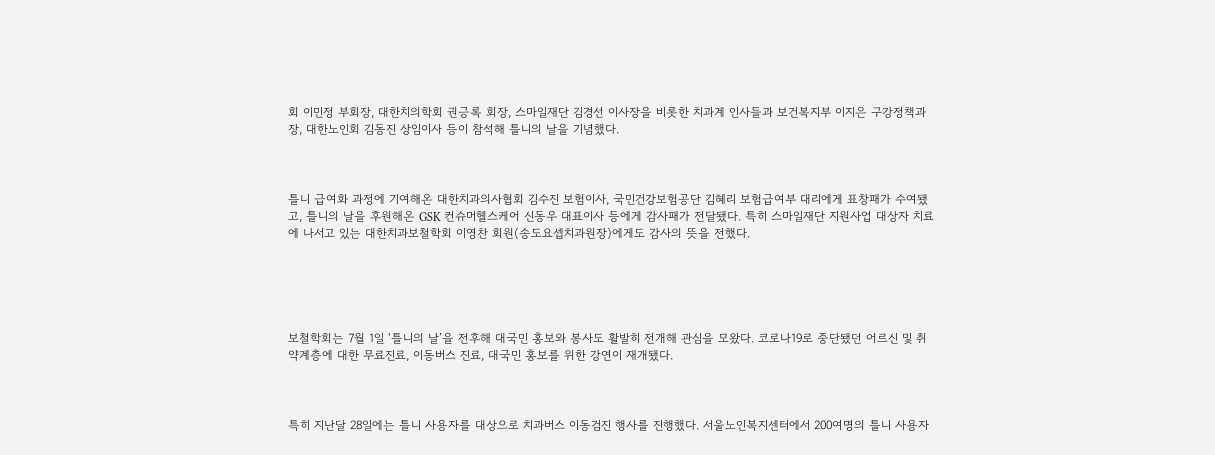회 이민정 부회장, 대한치의학회 권긍록 회장, 스마일재단 김경선 이사장을 비롯한 치과계 인사들과 보건복지부 이지은 구강정책과장, 대한노인회 김동진 상임이사 등이 참석해 틀니의 날을 기념했다.



틀니 급여화 과정에 기여해온 대한치과의사협회 김수진 보험이사, 국민건강보험공단 김혜리 보험급여부 대리에게 표창패가 수여됐고, 틀니의 날을 후원해온 GSK 컨슈머헬스케어 신동우 대표이사 등에게 감사패가 전달됐다. 특히 스마일재단 지원사업 대상자 치료에 나서고 있는 대한치과보철학회 이영찬 회원(송도요셉치과원장)에게도 감사의 뜻을 전했다.





보철학회는 7월 1일 ‘틀니의 날’을 전후해 대국민 홍보와 봉사도 활발히 전개해 관심을 모왔다. 코로나19로 중단됐던 어르신 및 취약계층에 대한 무료진료, 이동버스 진료, 대국민 홍보를 위한 강연이 재개됐다.



특히 지난달 28일에는 틀니 사용자를 대상으로 치과버스 이동검진 행사를 진행했다. 서울노인복지센터에서 200여명의 틀니 사용자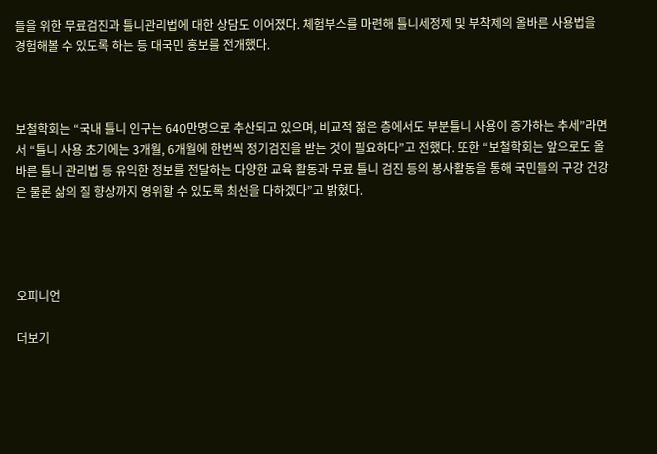들을 위한 무료검진과 틀니관리법에 대한 상담도 이어졌다. 체험부스를 마련해 틀니세정제 및 부착제의 올바른 사용법을 경험해볼 수 있도록 하는 등 대국민 홍보를 전개했다.



보철학회는 “국내 틀니 인구는 640만명으로 추산되고 있으며, 비교적 젊은 층에서도 부분틀니 사용이 증가하는 추세”라면서 “틀니 사용 초기에는 3개월, 6개월에 한번씩 정기검진을 받는 것이 필요하다”고 전했다. 또한 “보철학회는 앞으로도 올바른 틀니 관리법 등 유익한 정보를 전달하는 다양한 교육 활동과 무료 틀니 검진 등의 봉사활동을 통해 국민들의 구강 건강은 물론 삶의 질 향상까지 영위할 수 있도록 최선을 다하겠다”고 밝혔다.




오피니언

더보기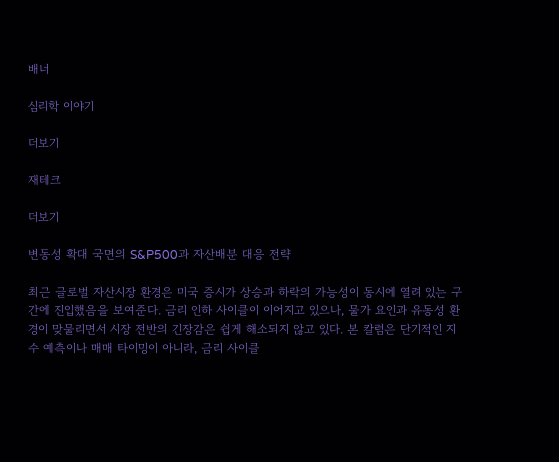배너

심리학 이야기

더보기

재테크

더보기

변동성 확대 국면의 S&P500과 자산배분 대응 전략

최근 글로벌 자산시장 환경은 미국 증시가 상승과 하락의 가능성이 동시에 열려 있는 구간에 진입했음을 보여준다. 금리 인하 사이클이 이어지고 있으나, 물가 요인과 유동성 환경이 맞물리면서 시장 전반의 긴장감은 쉽게 해소되지 않고 있다. 본 칼럼은 단기적인 지수 예측이나 매매 타이밍이 아니라, 금리 사이클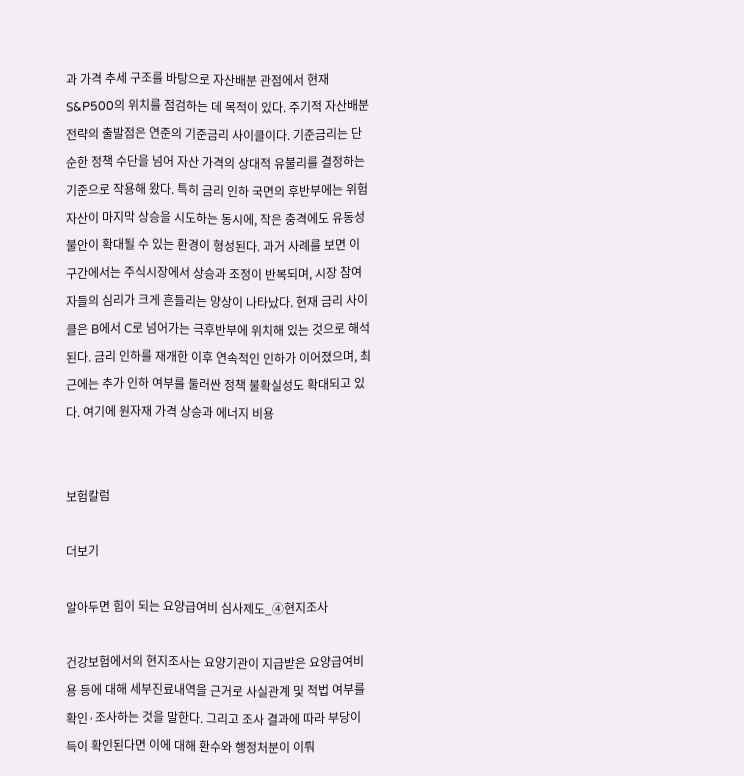과 가격 추세 구조를 바탕으로 자산배분 관점에서 현재 S&P500의 위치를 점검하는 데 목적이 있다. 주기적 자산배분 전략의 출발점은 연준의 기준금리 사이클이다. 기준금리는 단순한 정책 수단을 넘어 자산 가격의 상대적 유불리를 결정하는 기준으로 작용해 왔다. 특히 금리 인하 국면의 후반부에는 위험자산이 마지막 상승을 시도하는 동시에, 작은 충격에도 유동성 불안이 확대될 수 있는 환경이 형성된다. 과거 사례를 보면 이 구간에서는 주식시장에서 상승과 조정이 반복되며, 시장 참여자들의 심리가 크게 흔들리는 양상이 나타났다. 현재 금리 사이클은 B에서 C로 넘어가는 극후반부에 위치해 있는 것으로 해석된다. 금리 인하를 재개한 이후 연속적인 인하가 이어졌으며, 최근에는 추가 인하 여부를 둘러싼 정책 불확실성도 확대되고 있다. 여기에 원자재 가격 상승과 에너지 비용


보험칼럼

더보기

알아두면 힘이 되는 요양급여비 심사제도_④현지조사

건강보험에서의 현지조사는 요양기관이 지급받은 요양급여비용 등에 대해 세부진료내역을 근거로 사실관계 및 적법 여부를 확인·조사하는 것을 말한다. 그리고 조사 결과에 따라 부당이득이 확인된다면 이에 대해 환수와 행정처분이 이뤄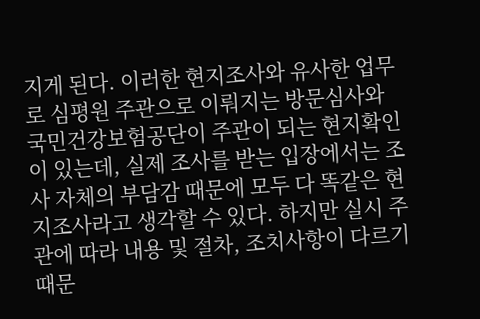지게 된다. 이러한 현지조사와 유사한 업무로 심평원 주관으로 이뤄지는 방문심사와 국민건강보험공단이 주관이 되는 현지확인이 있는데, 실제 조사를 받는 입장에서는 조사 자체의 부담감 때문에 모두 다 똑같은 현지조사라고 생각할 수 있다. 하지만 실시 주관에 따라 내용 및 절차, 조치사항이 다르기 때문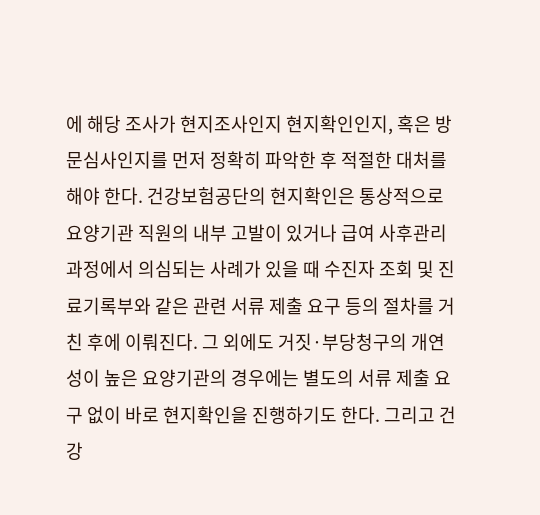에 해당 조사가 현지조사인지 현지확인인지, 혹은 방문심사인지를 먼저 정확히 파악한 후 적절한 대처를 해야 한다. 건강보험공단의 현지확인은 통상적으로 요양기관 직원의 내부 고발이 있거나 급여 사후관리 과정에서 의심되는 사례가 있을 때 수진자 조회 및 진료기록부와 같은 관련 서류 제출 요구 등의 절차를 거친 후에 이뤄진다. 그 외에도 거짓·부당청구의 개연성이 높은 요양기관의 경우에는 별도의 서류 제출 요구 없이 바로 현지확인을 진행하기도 한다. 그리고 건강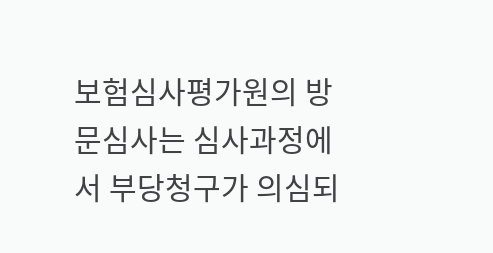보험심사평가원의 방문심사는 심사과정에서 부당청구가 의심되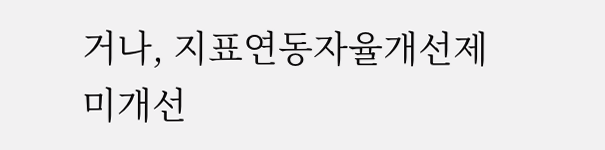거나, 지표연동자율개선제 미개선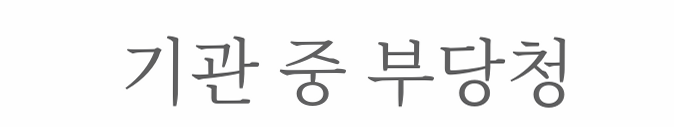기관 중 부당청